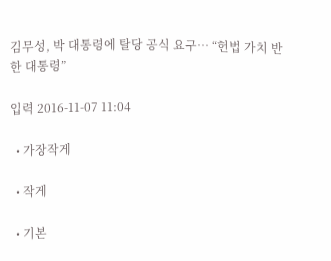김무성, 박 대통령에 탈당 공식 요구… “헌법 가치 반한 대통령”

입력 2016-11-07 11:04

  • 가장작게

  • 작게

  • 기본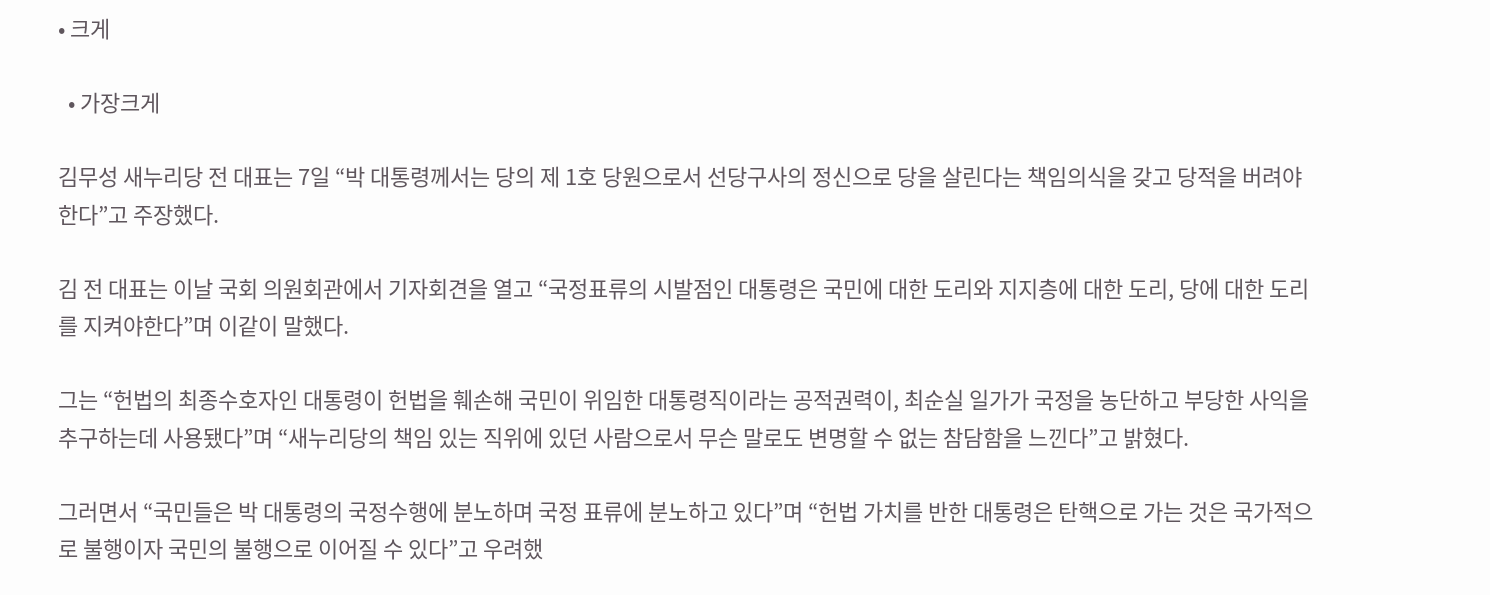• 크게

  • 가장크게

김무성 새누리당 전 대표는 7일 “박 대통령께서는 당의 제 1호 당원으로서 선당구사의 정신으로 당을 살린다는 책임의식을 갖고 당적을 버려야 한다”고 주장했다.

김 전 대표는 이날 국회 의원회관에서 기자회견을 열고 “국정표류의 시발점인 대통령은 국민에 대한 도리와 지지층에 대한 도리, 당에 대한 도리를 지켜야한다”며 이같이 말했다.

그는 “헌법의 최종수호자인 대통령이 헌법을 훼손해 국민이 위임한 대통령직이라는 공적권력이, 최순실 일가가 국정을 농단하고 부당한 사익을 추구하는데 사용됐다”며 “새누리당의 책임 있는 직위에 있던 사람으로서 무슨 말로도 변명할 수 없는 참담함을 느낀다”고 밝혔다.

그러면서 “국민들은 박 대통령의 국정수행에 분노하며 국정 표류에 분노하고 있다”며 “헌법 가치를 반한 대통령은 탄핵으로 가는 것은 국가적으로 불행이자 국민의 불행으로 이어질 수 있다”고 우려했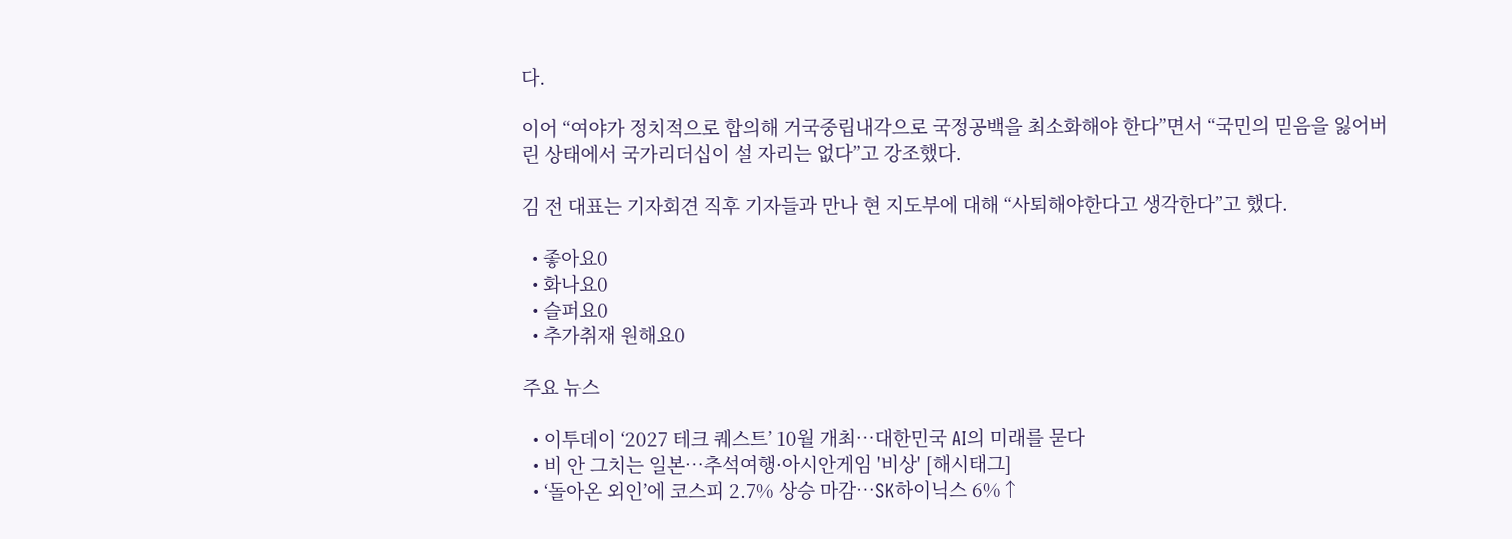다.

이어 “여야가 정치적으로 합의해 거국중립내각으로 국정공백을 최소화해야 한다”면서 “국민의 믿음을 잃어버린 상태에서 국가리더십이 설 자리는 없다”고 강조했다.

김 전 대표는 기자회견 직후 기자들과 만나 현 지도부에 대해 “사퇴해야한다고 생각한다”고 했다.

  • 좋아요0
  • 화나요0
  • 슬퍼요0
  • 추가취재 원해요0

주요 뉴스

  • 이투데이 ‘2027 테크 퀘스트’ 10월 개최⋯대한민국 AI의 미래를 묻다
  • 비 안 그치는 일본…추석여행·아시안게임 '비상' [해시태그]
  • ‘돌아온 외인’에 코스피 2.7% 상승 마감⋯SK하이닉스 6%↑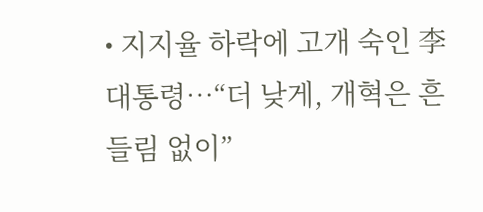• 지지율 하락에 고개 숙인 李대통령⋯“더 낮게, 개혁은 흔들림 없이”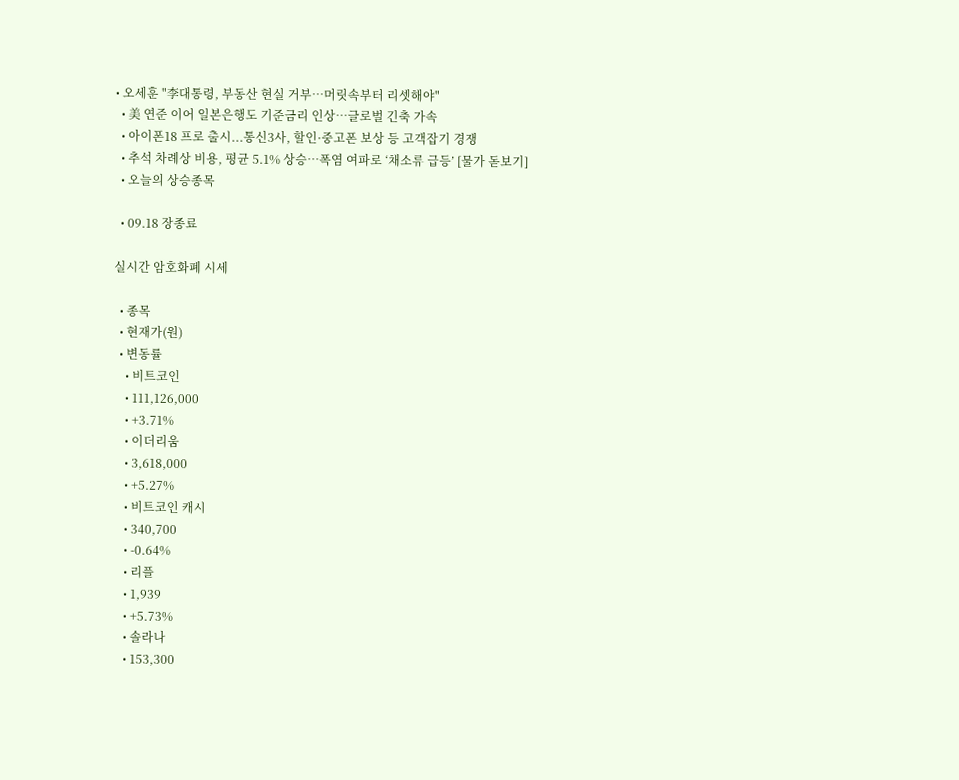• 오세훈 "李대통령, 부동산 현실 거부⋯머릿속부터 리셋해야"
  • 美 연준 이어 일본은행도 기준금리 인상⋯글로벌 긴축 가속
  • 아이폰18 프로 출시...통신3사, 할인·중고폰 보상 등 고객잡기 경쟁
  • 추석 차례상 비용, 평균 5.1% 상승…폭염 여파로 ‘채소류 급등’ [물가 돋보기]
  • 오늘의 상승종목

  • 09.18 장종료

실시간 암호화폐 시세

  • 종목
  • 현재가(원)
  • 변동률
    • 비트코인
    • 111,126,000
    • +3.71%
    • 이더리움
    • 3,618,000
    • +5.27%
    • 비트코인 캐시
    • 340,700
    • -0.64%
    • 리플
    • 1,939
    • +5.73%
    • 솔라나
    • 153,300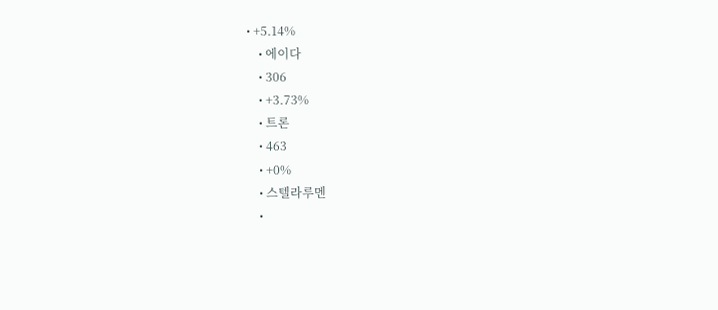• +5.14%
    • 에이다
    • 306
    • +3.73%
    • 트론
    • 463
    • +0%
    • 스텔라루멘
    •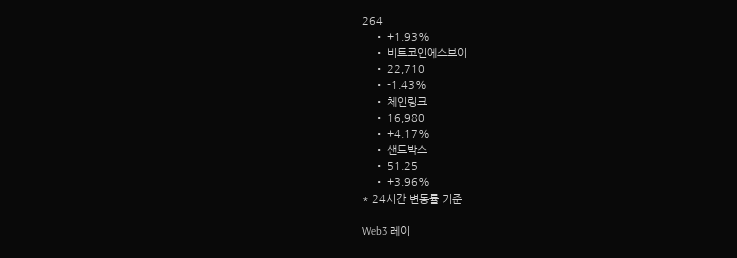264
    • +1.93%
    • 비트코인에스브이
    • 22,710
    • -1.43%
    • 체인링크
    • 16,980
    • +4.17%
    • 샌드박스
    • 51.25
    • +3.96%
* 24시간 변동률 기준

Web3 레이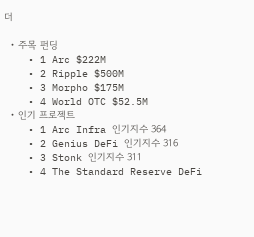더

  • 주목 펀딩
    • 1 Arc $222M
    • 2 Ripple $500M
    • 3 Morpho $175M
    • 4 World OTC $52.5M
  • 인기 프로젝트
    • 1 Arc Infra 인기지수 364
    • 2 Genius DeFi 인기지수 316
    • 3 Stonk 인기지수 311
    • 4 The Standard Reserve DeFi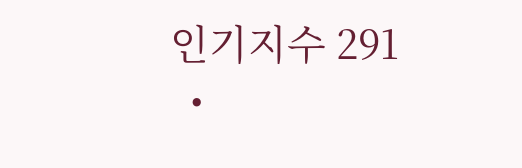인기지수 291
  •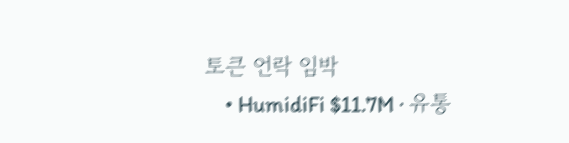토큰 언락 임박
    • HumidiFi $11.7M · 유통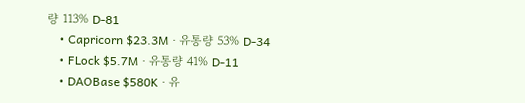량 113% D-81
    • Capricorn $23.3M · 유통량 53% D-34
    • FLock $5.7M · 유통량 41% D-11
    • DAOBase $580K · 유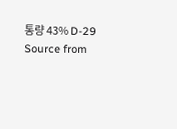통량 43% D-29
Source from